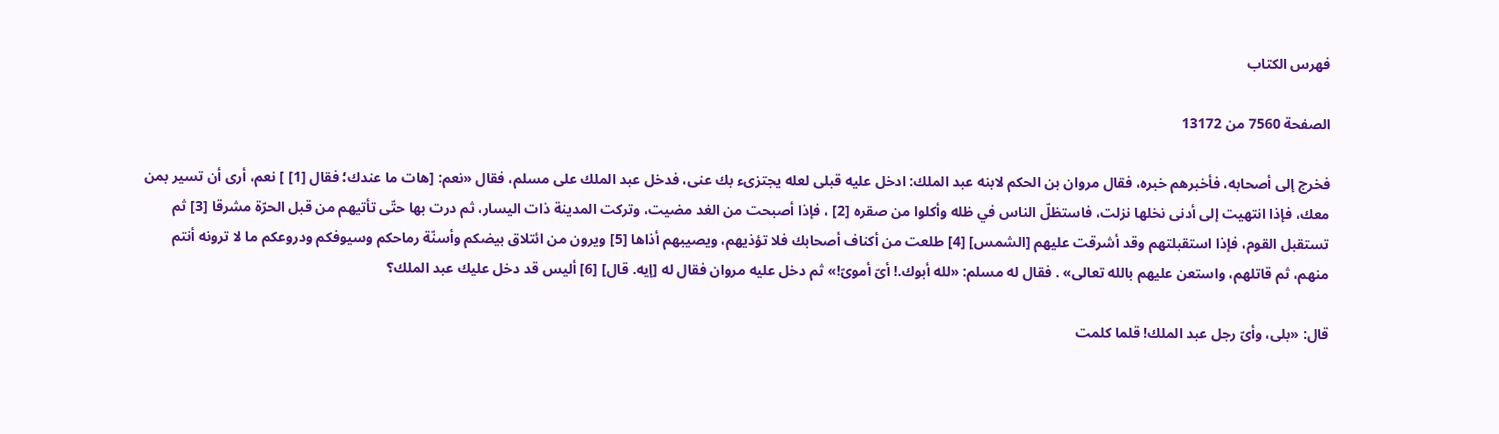فهرس الكتاب

الصفحة 7560 من 13172

فخرج إلى أصحابه، فأخبرهم خبره، فقال مروان بن الحكم لابنه عبد الملك: ادخل عليه قبلى لعله يجتزىء بك عنى، فدخل عبد الملك على مسلم، فقال «نعم: [هات ما عندك؛ فقال [1] ] نعم، أرى أن تسير بمن معك، فإذا انتهيت إلى أدنى نخلها نزلت، فاستظلّ الناس في ظله وأكلوا من صقره [2] ، فإذا أصبحت من الغد مضيت، وتركت المدينة ذات اليسار، ثم درت بها حتّى تأتيهم من قبل الحرّة مشرقا [3] ثم تستقبل القوم، فإذا استقبلتهم وقد أشرقت عليهم [الشمس] [4] طلعت من أكناف أصحابك فلا تؤذيهم، ويصيبهم أذاها [5] ويرون من ائتلاق بيضكم وأسنّة رماحكم وسيوفكم ودروعكم ما لا ترونه أنتم منهم، ثم قاتلهم، واستعن عليهم بالله تعالى» . فقال له مسلم: «لله أبوك.! أىّ أموىّ!» ثم دخل عليه مروان فقال له [إيه. قال] [6] أليس قد دخل عليك عبد الملك؟

قال: «بلى، وأىّ رجل عبد الملك! قلما كلمت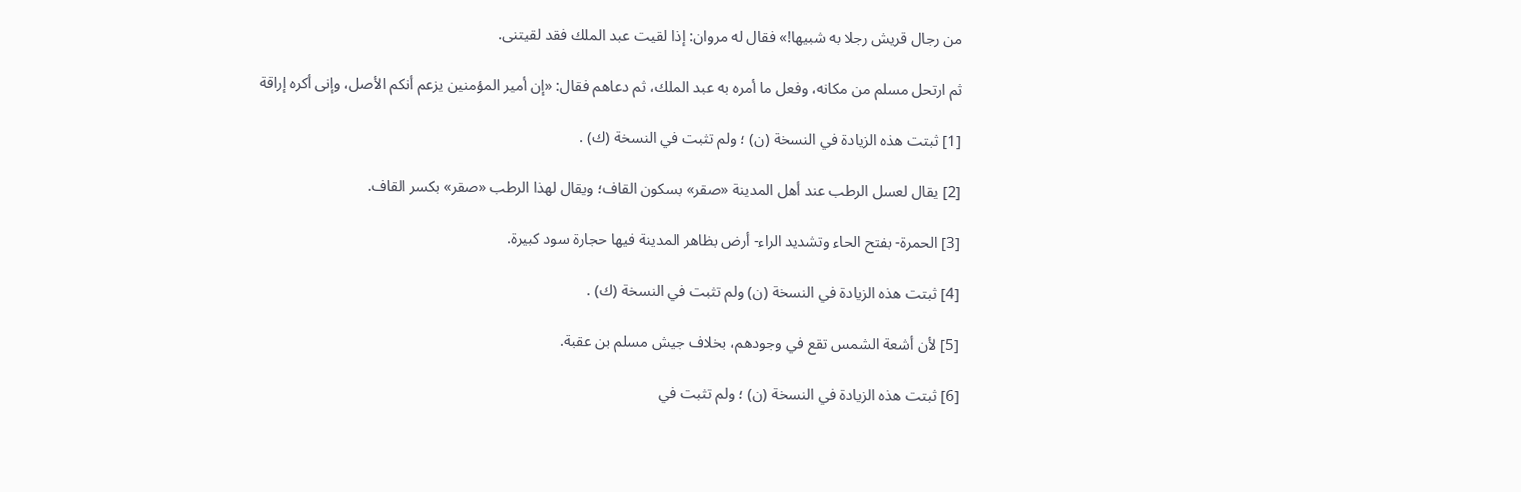من رجال قريش رجلا به شبيها!» فقال له مروان: إذا لقيت عبد الملك فقد لقيتنى.

ثم ارتحل مسلم من مكانه، وفعل ما أمره به عبد الملك، ثم دعاهم فقال: «إن أمير المؤمنين يزعم أنكم الأصل، وإنى أكره إراقة

[1] ثبتت هذه الزيادة في النسخة (ن) ؛ ولم تثبت في النسخة (ك) .

[2] يقال لعسل الرطب عند أهل المدينة «صقر» بسكون القاف؛ ويقال لهذا الرطب «صقر» بكسر القاف.

[3] الحمرة- بفتح الحاء وتشديد الراء- أرض بظاهر المدينة فيها حجارة سود كبيرة.

[4] ثبتت هذه الزيادة في النسخة (ن) ولم تثبت في النسخة (ك) .

[5] لأن أشعة الشمس تقع في وجودهم، بخلاف جيش مسلم بن عقبة.

[6] ثبتت هذه الزيادة في النسخة (ن) ؛ ولم تثبت في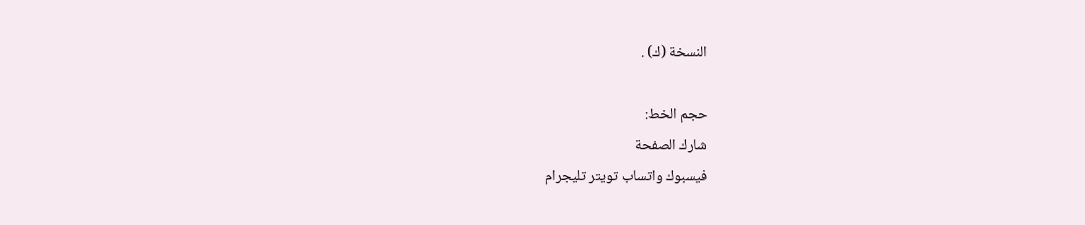النسخة (ك) .

حجم الخط:
شارك الصفحة
فيسبوك واتساب تويتر تليجرام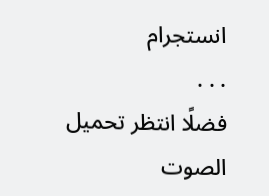انستجرام
. . .
فضلًا انتظر تحميل الصوت